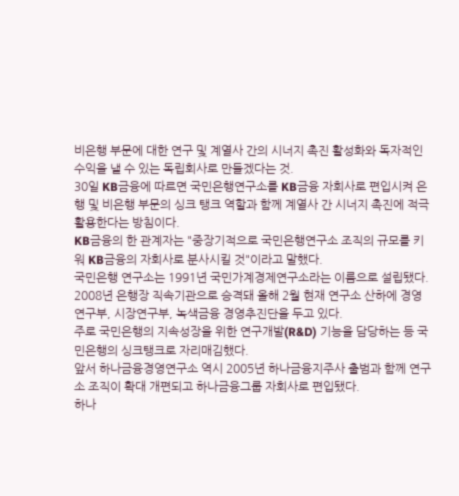비은행 부문에 대한 연구 및 계열사 간의 시너지 촉진 활성화와 독자적인 수익을 낼 수 있는 독립회사로 만들겠다는 것.
30일 KB금융에 따르면 국민은행연구소를 KB금융 자회사로 편입시켜 은행 및 비은행 부문의 싱크 탱크 역할과 함께 계열사 간 시너지 촉진에 적극 활용한다는 방침이다.
KB금융의 한 관계자는 "중장기적으로 국민은행연구소 조직의 규모를 키워 KB금융의 자회사로 분사시킬 것"이라고 말했다.
국민은행 연구소는 1991년 국민가계경제연구소라는 이름으로 설립됐다.
2008년 은행장 직속기관으로 승격돼 올해 2월 현재 연구소 산하에 경영연구부, 시장연구부, 녹색금융 경영추진단을 두고 있다.
주로 국민은행의 지속성장을 위한 연구개발(R&D) 기능을 담당하는 등 국민은행의 싱크탱크로 자리매김했다.
앞서 하나금융경영연구소 역시 2005년 하나금융지주사 출범과 함께 연구소 조직이 확대 개편되고 하나금융그룹 자회사로 편입됐다.
하나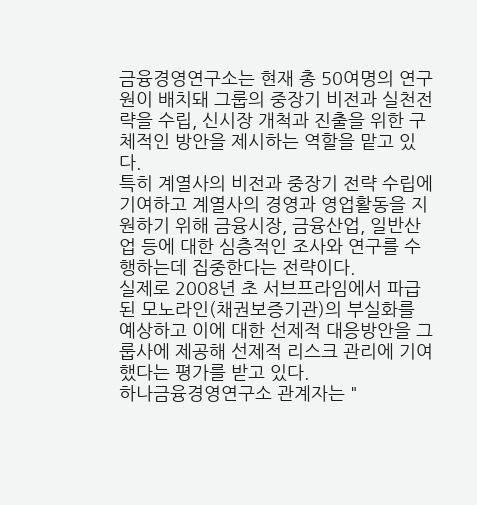금융경영연구소는 현재 총 50여명의 연구원이 배치돼 그룹의 중장기 비전과 실천전략을 수립, 신시장 개척과 진출을 위한 구체적인 방안을 제시하는 역할을 맡고 있다.
특히 계열사의 비전과 중장기 전략 수립에 기여하고 계열사의 경영과 영업활동을 지원하기 위해 금융시장, 금융산업, 일반산업 등에 대한 심층적인 조사와 연구를 수행하는데 집중한다는 전략이다.
실제로 2008년 초 서브프라임에서 파급된 모노라인(채권보증기관)의 부실화를 예상하고 이에 대한 선제적 대응방안을 그룹사에 제공해 선제적 리스크 관리에 기여했다는 평가를 받고 있다.
하나금융경영연구소 관계자는 "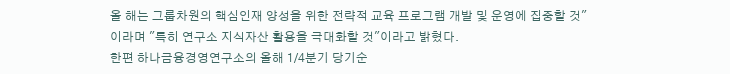올 해는 그룹차원의 핵심인재 양성을 위한 전략적 교육 프로그램 개발 및 운영에 집중할 것"이라며 "특히 연구소 지식자산 활용을 극대화할 것"이라고 밝혔다.
한편 하나금융경영연구소의 올해 1/4분기 당기순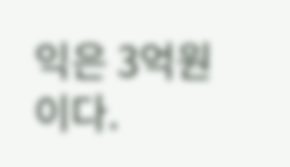익은 3억원이다.